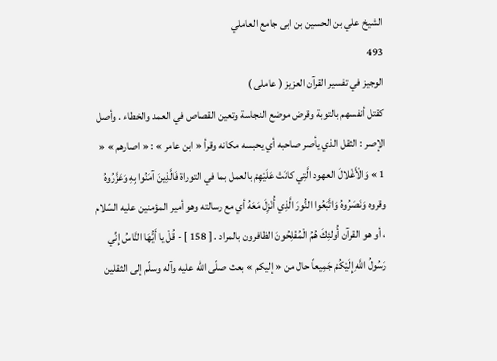الشيخ علي بن الحسين بن ابى جامع العاملي
493
الوجيز في تفسير القرآن العزيز ( عاملى )
كقتل أنفسهم بالتوبة وقرض موضع النجاسة وتعين القصاص في العمد والخطاء . وأصل الإصر : الثقل الذي يأصر صاحبه أي يحبسه مكانه وقرأ « ابن عامر » : « اصارهم » « 1 » وَالْأَغْلالَ العهود الَّتِي كانَتْ عَلَيْهِمْ بالعمل بما في التوراة فَالَّذِينَ آمَنُوا بِهِ وَعَزَّرُوهُ وقروه وَنَصَرُوهُ وَاتَّبَعُوا النُّورَ الَّذِي أُنْزِلَ مَعَهُ أي مع رسالته وهو أمير المؤمنين عليه السّلام ، أو هو القرآن أُولئِكَ هُمُ الْمُفْلِحُونَ الظافرون بالمراد . [ 158 ] - قُلْ يا أَيُّهَا النَّاسُ إِنِّي رَسُولُ اللَّهِ إِلَيْكُمْ جَمِيعاً حال من « إليكم » بعث صلّى اللّه عليه وآله وسلّم إلى الثقلين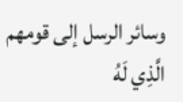وسائر الرسل إلى قومهم الَّذِي لَهُ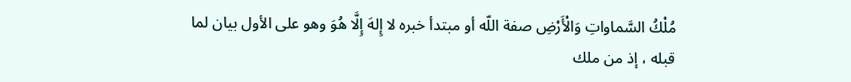مُلْكُ السَّماواتِ وَالْأَرْضِ صفة اللّه أو مبتدأ خبره لا إِلهَ إِلَّا هُوَ وهو على الأول بيان لما قبله ، إذ من ملك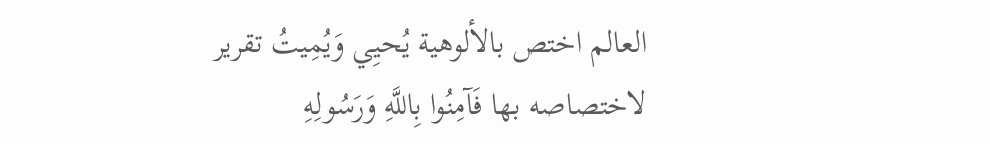العالم اختص بالألوهية يُحيِي وَيُمِيتُ تقرير لاختصاصه بها فَآمِنُوا بِاللَّهِ وَرَسُولِهِ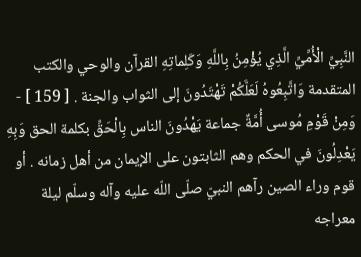النَّبِيِّ الْأُمِّيِّ الَّذِي يُؤْمِنُ بِاللَّهِ وَكَلِماتِهِ القرآن والوحي والكتب المتقدمة وَاتَّبِعُوهُ لَعَلَّكُمْ تَهْتَدُونَ إلى الثواب والجنة . [ 159 ] - وَمِنْ قَوْمِ مُوسى أُمَّةٌ جماعة يَهْدُونَ الناس بِالْحَقِّ بكلمة الحق وَبِهِ يَعْدِلُونَ في الحكم وهم الثابتون على الإيمان من أهل زمانه . أو قوم وراء الصين رآهم النبيّ صلّى اللّه عليه وآله وسلّم ليلة معراجه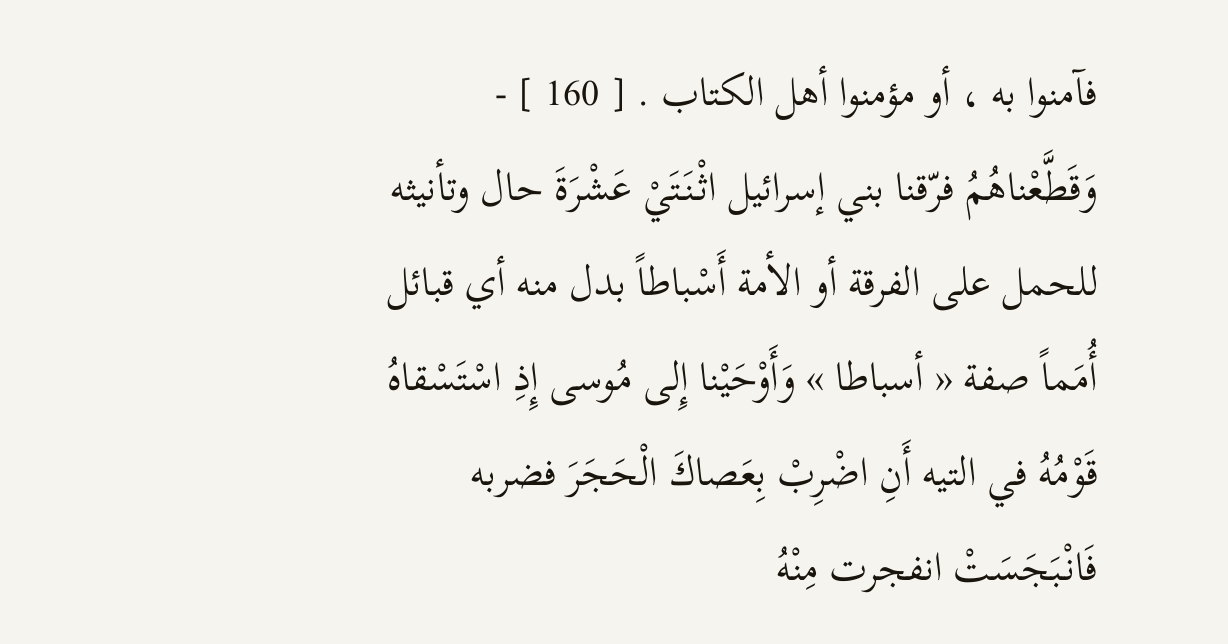فآمنوا به ، أو مؤمنوا أهل الكتاب . [ 160 ] - وَقَطَّعْناهُمُ فرّقنا بني إسرائيل اثْنَتَيْ عَشْرَةَ حال وتأنيثه للحمل على الفرقة أو الأمة أَسْباطاً بدل منه أي قبائل أُمَماً صفة « أسباطا » وَأَوْحَيْنا إِلى مُوسى إِذِ اسْتَسْقاهُ قَوْمُهُ في التيه أَنِ اضْرِبْ بِعَصاكَ الْحَجَرَ فضربه فَانْبَجَسَتْ انفجرت مِنْهُ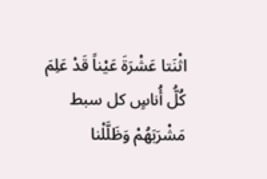اثْنَتا عَشْرَةَ عَيْناً قَدْ عَلِمَ كُلُّ أُناسٍ كل سبط مَشْرَبَهُمْ وَظَلَّلْنا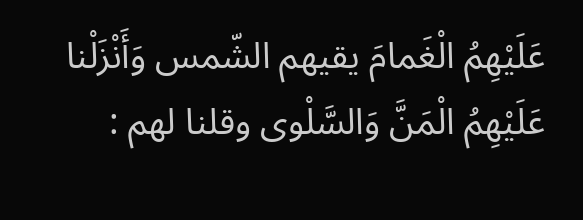عَلَيْهِمُ الْغَمامَ يقيهم الشّمس وَأَنْزَلْنا عَلَيْهِمُ الْمَنَّ وَالسَّلْوى وقلنا لهم :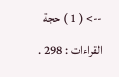--> ( 1 ) حجة القراءات : 298 .